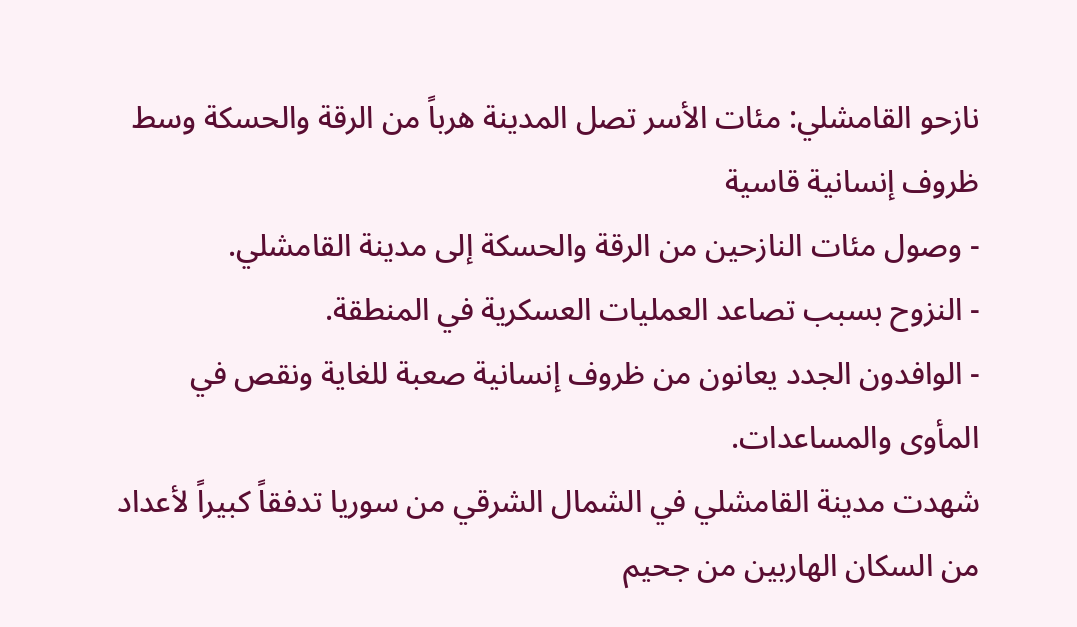نازحو القامشلي: مئات الأسر تصل المدينة هرباً من الرقة والحسكة وسط ظروف إنسانية قاسية
- وصول مئات النازحين من الرقة والحسكة إلى مدينة القامشلي.
- النزوح بسبب تصاعد العمليات العسكرية في المنطقة.
- الوافدون الجدد يعانون من ظروف إنسانية صعبة للغاية ونقص في المأوى والمساعدات.
شهدت مدينة القامشلي في الشمال الشرقي من سوريا تدفقاً كبيراً لأعداد من السكان الهاربين من جحيم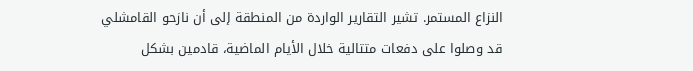النزاع المستمر. تشير التقارير الواردة من المنطقة إلى أن نازحو القامشلي قد وصلوا على دفعات متتالية خلال الأيام الماضية، قادمين بشكل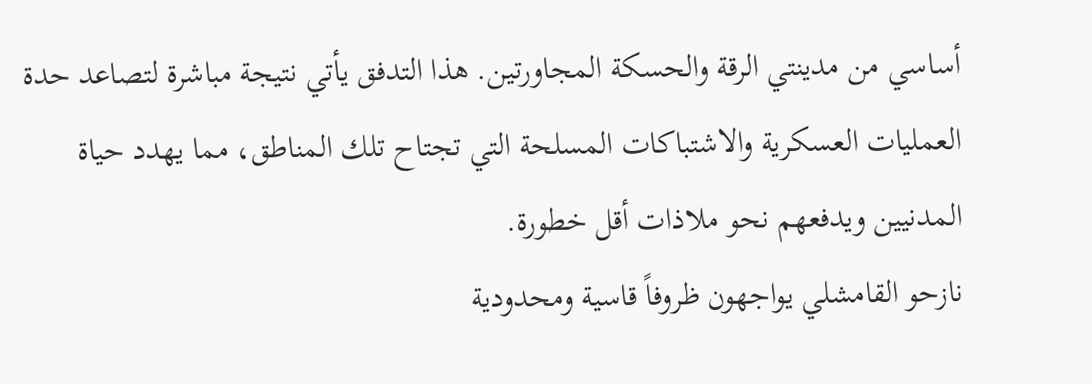أساسي من مدينتي الرقة والحسكة المجاورتين. هذا التدفق يأتي نتيجة مباشرة لتصاعد حدة العمليات العسكرية والاشتباكات المسلحة التي تجتاح تلك المناطق، مما يهدد حياة المدنيين ويدفعهم نحو ملاذات أقل خطورة.
نازحو القامشلي يواجهون ظروفاً قاسية ومحدودية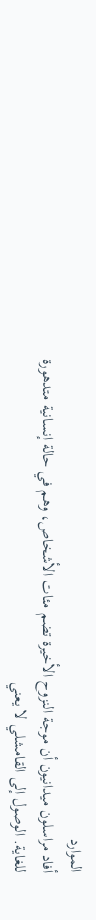الموارد
أفاد مراسلون ميدانيون أن موجة النزوح الأخيرة تضم مئات الأشخاص، وهم في حالة إنسانية متدهورة للغاية. الوصول إلى القامشلي لا يعني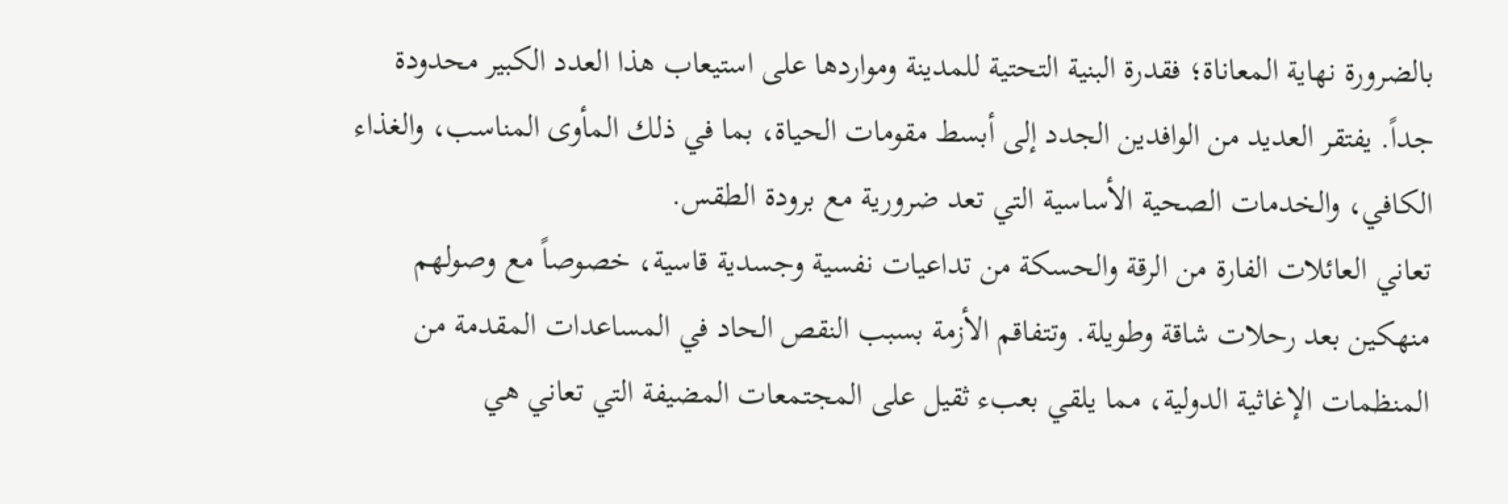بالضرورة نهاية المعاناة؛ فقدرة البنية التحتية للمدينة ومواردها على استيعاب هذا العدد الكبير محدودة جداً. يفتقر العديد من الوافدين الجدد إلى أبسط مقومات الحياة، بما في ذلك المأوى المناسب، والغذاء الكافي، والخدمات الصحية الأساسية التي تعد ضرورية مع برودة الطقس.
تعاني العائلات الفارة من الرقة والحسكة من تداعيات نفسية وجسدية قاسية، خصوصاً مع وصولهم منهكين بعد رحلات شاقة وطويلة. وتتفاقم الأزمة بسبب النقص الحاد في المساعدات المقدمة من المنظمات الإغاثية الدولية، مما يلقي بعبء ثقيل على المجتمعات المضيفة التي تعاني هي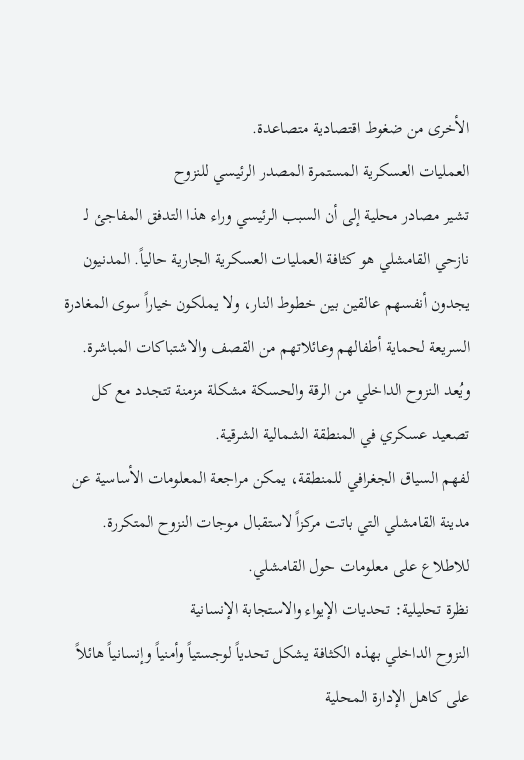الأخرى من ضغوط اقتصادية متصاعدة.
العمليات العسكرية المستمرة المصدر الرئيسي للنزوح
تشير مصادر محلية إلى أن السبب الرئيسي وراء هذا التدفق المفاجئ لـ نازحي القامشلي هو كثافة العمليات العسكرية الجارية حالياً. المدنيون يجدون أنفسهم عالقين بين خطوط النار، ولا يملكون خياراً سوى المغادرة السريعة لحماية أطفالهم وعائلاتهم من القصف والاشتباكات المباشرة. ويُعد النزوح الداخلي من الرقة والحسكة مشكلة مزمنة تتجدد مع كل تصعيد عسكري في المنطقة الشمالية الشرقية.
لفهم السياق الجغرافي للمنطقة، يمكن مراجعة المعلومات الأساسية عن مدينة القامشلي التي باتت مركزاً لاستقبال موجات النزوح المتكررة. للاطلاع على معلومات حول القامشلي.
نظرة تحليلية: تحديات الإيواء والاستجابة الإنسانية
النزوح الداخلي بهذه الكثافة يشكل تحدياً لوجستياً وأمنياً وإنسانياً هائلاً على كاهل الإدارة المحلية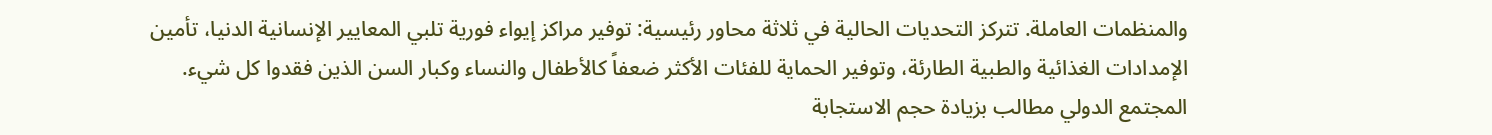والمنظمات العاملة. تتركز التحديات الحالية في ثلاثة محاور رئيسية: توفير مراكز إيواء فورية تلبي المعايير الإنسانية الدنيا، تأمين الإمدادات الغذائية والطبية الطارئة، وتوفير الحماية للفئات الأكثر ضعفاً كالأطفال والنساء وكبار السن الذين فقدوا كل شيء.
المجتمع الدولي مطالب بزيادة حجم الاستجابة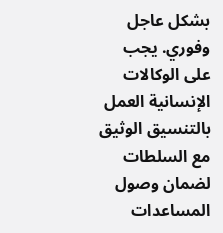بشكل عاجل وفوري. يجب على الوكالات الإنسانية العمل بالتنسيق الوثيق مع السلطات لضمان وصول المساعدات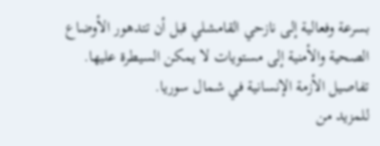بسرعة وفعالية إلى نازحي القامشلي قبل أن تتدهور الأوضاع الصحية والأمنية إلى مستويات لا يمكن السيطرة عليها. تفاصيل الأزمة الإنسانية في شمال سوريا.
للمزيد من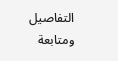التفاصيل ومتابعة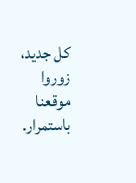كل جديد، زوروا موقعنا باستمرار.